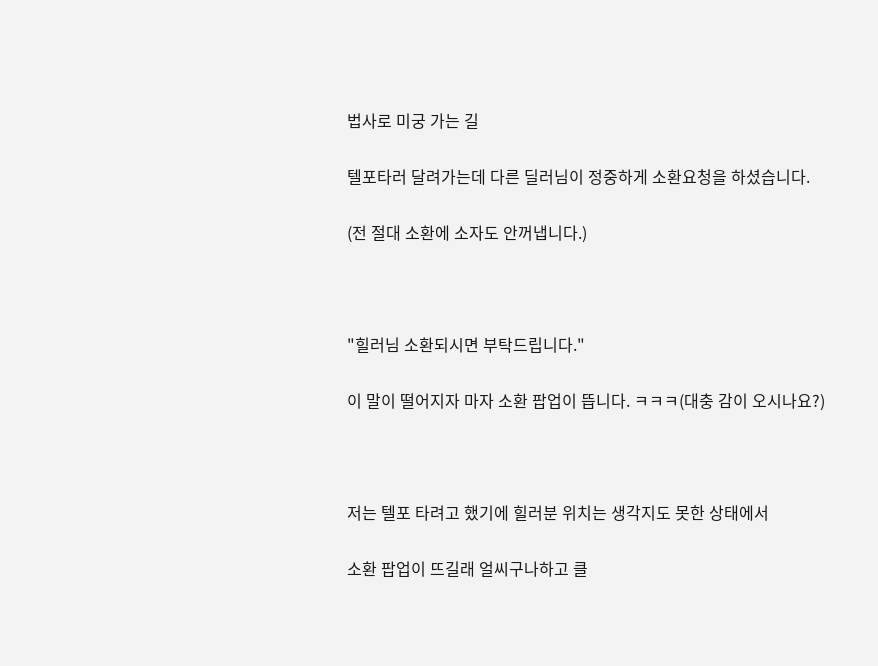법사로 미궁 가는 길

텔포타러 달려가는데 다른 딜러님이 정중하게 소환요청을 하셨습니다.

(전 절대 소환에 소자도 안꺼냅니다.)



"힐러님 소환되시면 부탁드립니다."

이 말이 떨어지자 마자 소환 팝업이 뜹니다. ㅋㅋㅋ(대충 감이 오시나요?)



저는 텔포 타려고 했기에 힐러분 위치는 생각지도 못한 상태에서

소환 팝업이 뜨길래 얼씨구나하고 클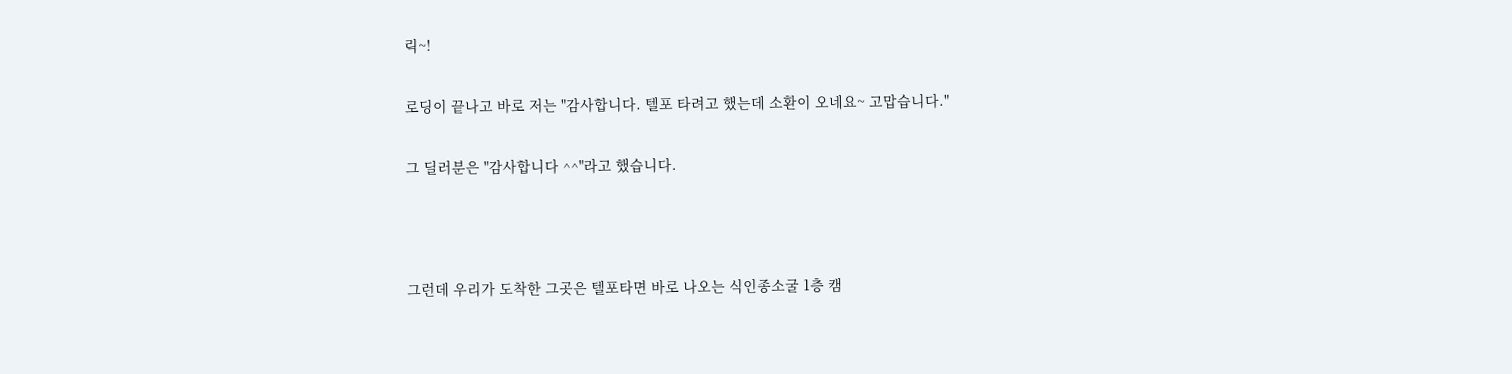릭~!

로딩이 끝나고 바로 저는 "감사합니다. 텔포 타려고 했는데 소환이 오네요~ 고맙습니다."

그 딜러분은 "감사합니다 ^^"라고 했습니다.



그런데 우리가 도착한 그곳은 텔포타면 바로 나오는 식인종소굴 1층 캠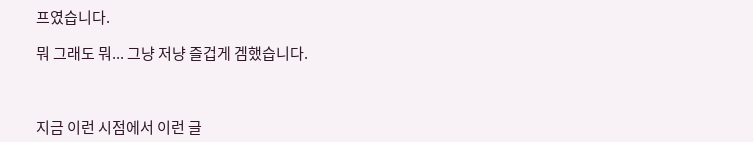프였습니다.

뭐 그래도 뭐... 그냥 저냥 즐겁게 겜했습니다.



지금 이런 시점에서 이런 글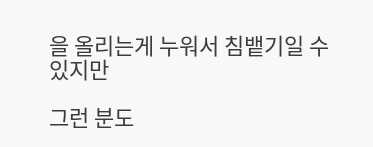을 올리는게 누워서 침뱉기일 수 있지만

그런 분도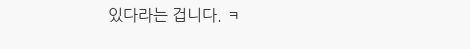있다라는 겁니다. ㅋ